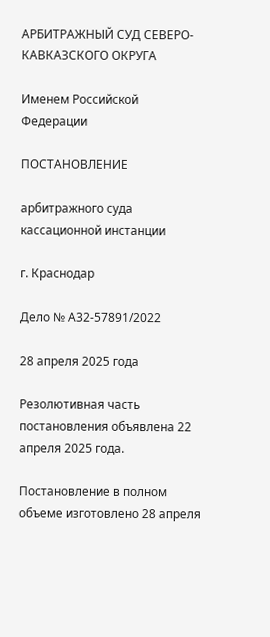АРБИТРАЖНЫЙ СУД СЕВЕРО-КАВКАЗСКОГО ОКРУГА

Именем Российской Федерации

ПОСТАНОВЛЕНИЕ

арбитражного суда кассационной инстанции

г. Краснодар

Дело № А32-57891/2022

28 апреля 2025 года

Резолютивная часть постановления объявлена 22 апреля 2025 года.

Постановление в полном объеме изготовлено 28 апреля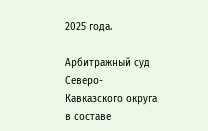2025 года.

Арбитражный суд Северо-Кавказского округа в составе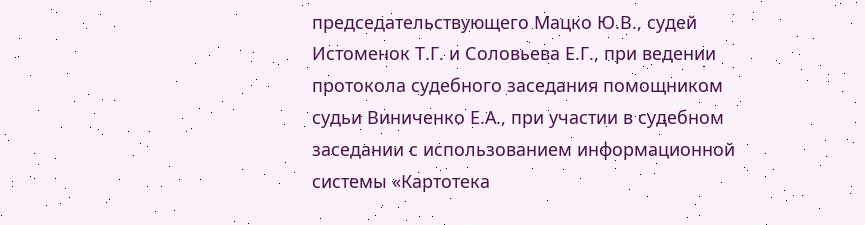председательствующего Мацко Ю.В., судей Истоменок Т.Г. и Соловьева Е.Г., при ведении протокола судебного заседания помощником судьи Виниченко Е.А., при участии в судебном заседании с использованием информационной системы «Картотека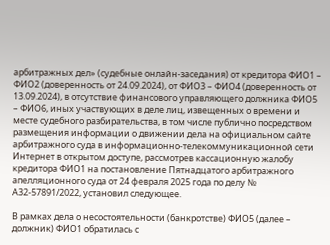арбитражных дел» (судебные онлайн-заседания) от кредитора ФИО1 – ФИО2 (доверенность от 24.09.2024), от ФИО3 – ФИО4 (доверенность от 13.09.2024), в отсутствие финансового управляющего должника ФИО5 – ФИО6, иных участвующих в деле лиц, извещенных о времени и месте судебного разбирательства, в том числе публично посредством размещения информации о движении дела на официальном сайте арбитражного суда в информационно-телекоммуникационной сети Интернет в открытом доступе, рассмотрев кассационную жалобу кредитора ФИО1 на постановление Пятнадцатого арбитражного апелляционного суда от 24 февраля 2025 года по делу № А32-57891/2022, установил следующее.

В рамках дела о несостоятельности (банкротстве) ФИО5 (далее – должник) ФИО1 обратилась с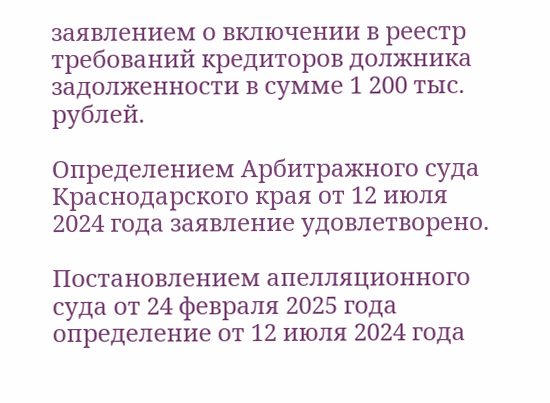заявлением о включении в реестр требований кредиторов должника задолженности в сумме 1 200 тыс. рублей.

Определением Арбитражного суда Краснодарского края от 12 июля 2024 года заявление удовлетворено.

Постановлением апелляционного суда от 24 февраля 2025 года определение от 12 июля 2024 года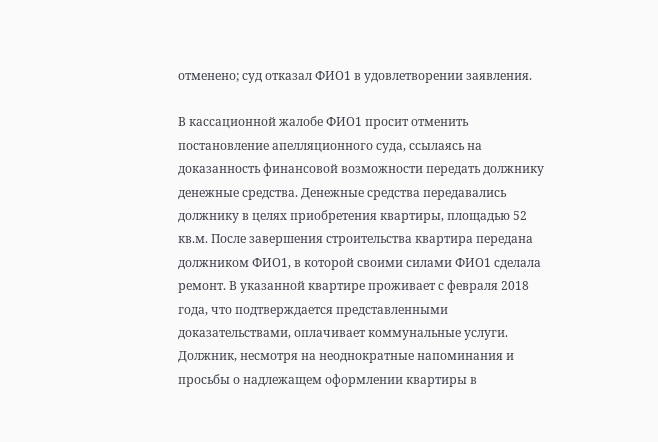отменено; суд отказал ФИО1 в удовлетворении заявления.

В кассационной жалобе ФИО1 просит отменить постановление апелляционного суда, ссылаясь на доказанность финансовой возможности передать должнику денежные средства. Денежные средства передавались должнику в целях приобретения квартиры, площадью 52 кв.м. После завершения строительства квартира передана должником ФИО1, в которой своими силами ФИО1 сделала ремонт. В указанной квартире проживает с февраля 2018 года, что подтверждается представленными доказательствами, оплачивает коммунальные услуги. Должник, несмотря на неоднократные напоминания и просьбы о надлежащем оформлении квартиры в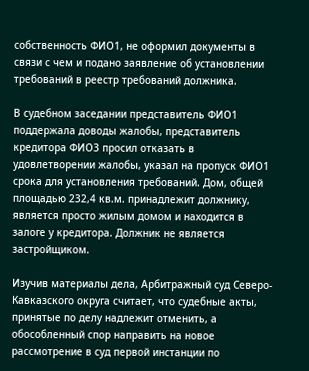собственность ФИО1, не оформил документы в связи с чем и подано заявление об установлении требований в реестр требований должника.

В судебном заседании представитель ФИО1 поддержала доводы жалобы, представитель кредитора ФИО3 просил отказать в удовлетворении жалобы, указал на пропуск ФИО1 срока для установления требований. Дом, общей площадью 232,4 кв.м. принадлежит должнику, является просто жилым домом и находится в залоге у кредитора. Должник не является застройщиком.

Изучив материалы дела, Арбитражный суд Северо-Кавказского округа считает, что судебные акты, принятые по делу надлежит отменить, а обособленный спор направить на новое рассмотрение в суд первой инстанции по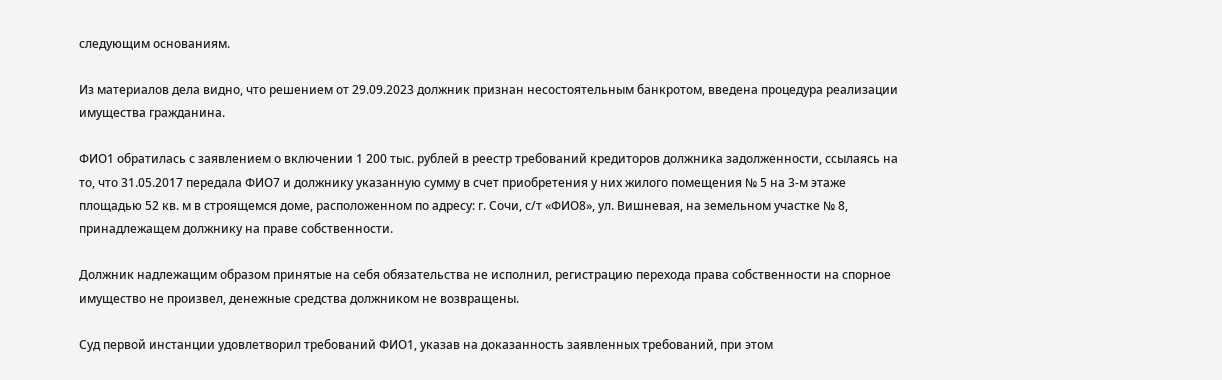следующим основаниям.

Из материалов дела видно, что решением от 29.09.2023 должник признан несостоятельным банкротом, введена процедура реализации имущества гражданина.

ФИО1 обратилась с заявлением о включении 1 200 тыс. рублей в реестр требований кредиторов должника задолженности, ссылаясь на то, что 31.05.2017 передала ФИО7 и должнику указанную сумму в счет приобретения у них жилого помещения № 5 на 3-м этаже площадью 52 кв. м в строящемся доме, расположенном по адресу: г. Сочи, с/т «ФИО8», ул. Вишневая, на земельном участке № 8, принадлежащем должнику на праве собственности.

Должник надлежащим образом принятые на себя обязательства не исполнил, регистрацию перехода права собственности на спорное имущество не произвел, денежные средства должником не возвращены.

Суд первой инстанции удовлетворил требований ФИО1, указав на доказанность заявленных требований, при этом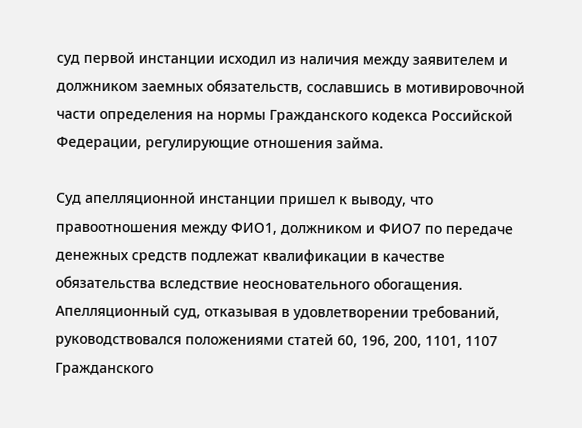суд первой инстанции исходил из наличия между заявителем и должником заемных обязательств, сославшись в мотивировочной части определения на нормы Гражданского кодекса Российской Федерации, регулирующие отношения займа.

Суд апелляционной инстанции пришел к выводу, что правоотношения между ФИО1, должником и ФИО7 по передаче денежных средств подлежат квалификации в качестве обязательства вследствие неосновательного обогащения. Апелляционный суд, отказывая в удовлетворении требований, руководствовался положениями статей 60, 196, 200, 1101, 1107 Гражданского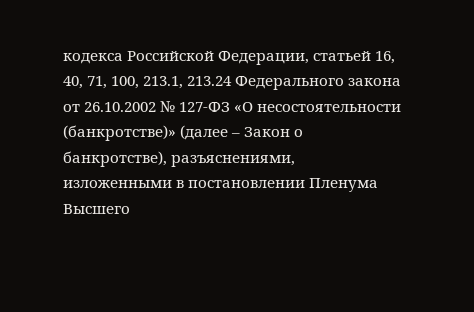кодекса Российской Федерации, статьей 16, 40, 71, 100, 213.1, 213.24 Федерального закона от 26.10.2002 № 127-ФЗ «О несостоятельности (банкротстве)» (далее – Закон о банкротстве), разъяснениями, изложенными в постановлении Пленума Высшего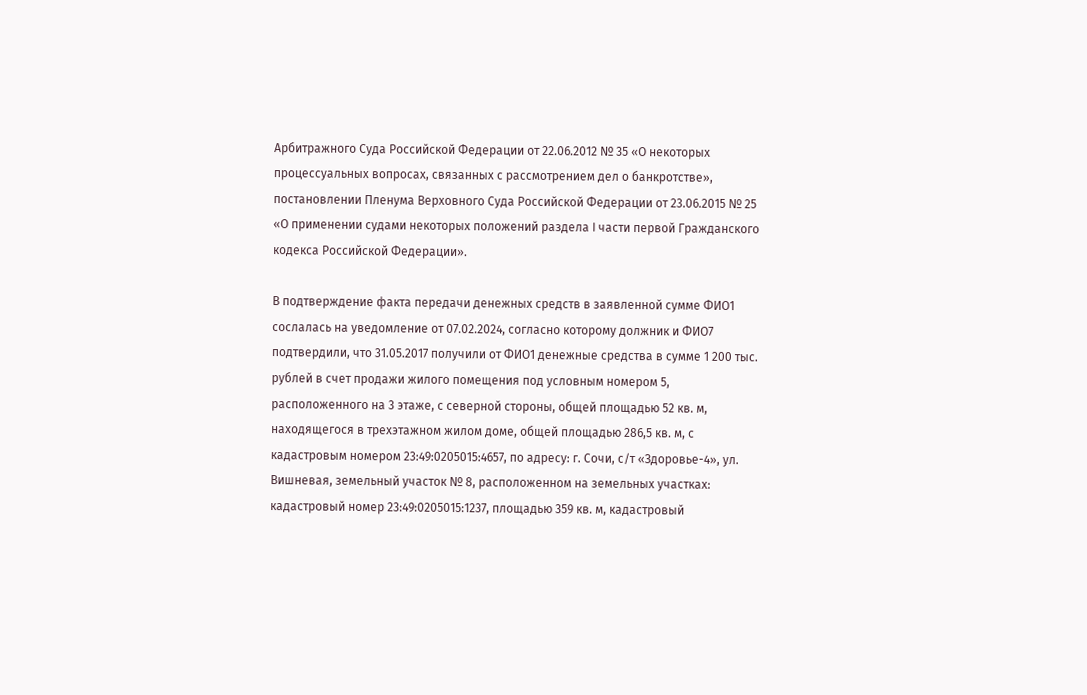Арбитражного Суда Российской Федерации от 22.06.2012 № 35 «О некоторых процессуальных вопросах, связанных с рассмотрением дел о банкротстве», постановлении Пленума Верховного Суда Российской Федерации от 23.06.2015 № 25 «О применении судами некоторых положений раздела I части первой Гражданского кодекса Российской Федерации».

В подтверждение факта передачи денежных средств в заявленной сумме ФИО1 сослалась на уведомление от 07.02.2024, согласно которому должник и ФИО7 подтвердили, что 31.05.2017 получили от ФИО1 денежные средства в сумме 1 200 тыс. рублей в счет продажи жилого помещения под условным номером 5, расположенного на 3 этаже, с северной стороны, общей площадью 52 кв. м, находящегося в трехэтажном жилом доме, общей площадью 286,5 кв. м, с кадастровым номером 23:49:0205015:4657, по адресу: г. Сочи, с/т «Здоровье-4», ул. Вишневая, земельный участок № 8, расположенном на земельных участках: кадастровый номер 23:49:0205015:1237, площадью 359 кв. м, кадастровый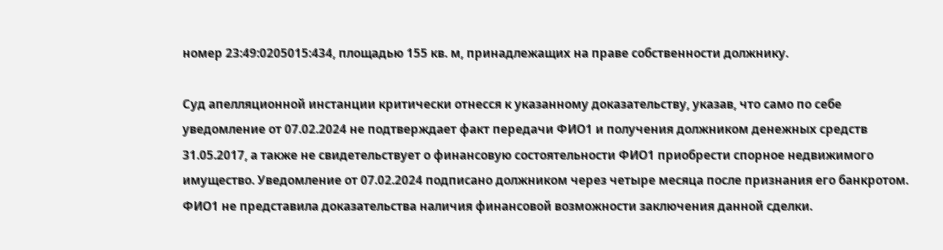номер 23:49:0205015:434, площадью 155 кв. м, принадлежащих на праве собственности должнику.

Суд апелляционной инстанции критически отнесся к указанному доказательству, указав, что само по себе уведомление от 07.02.2024 не подтверждает факт передачи ФИО1 и получения должником денежных средств 31.05.2017, а также не свидетельствует о финансовую состоятельности ФИО1 приобрести спорное недвижимого имущество. Уведомление от 07.02.2024 подписано должником через четыре месяца после признания его банкротом. ФИО1 не представила доказательства наличия финансовой возможности заключения данной сделки.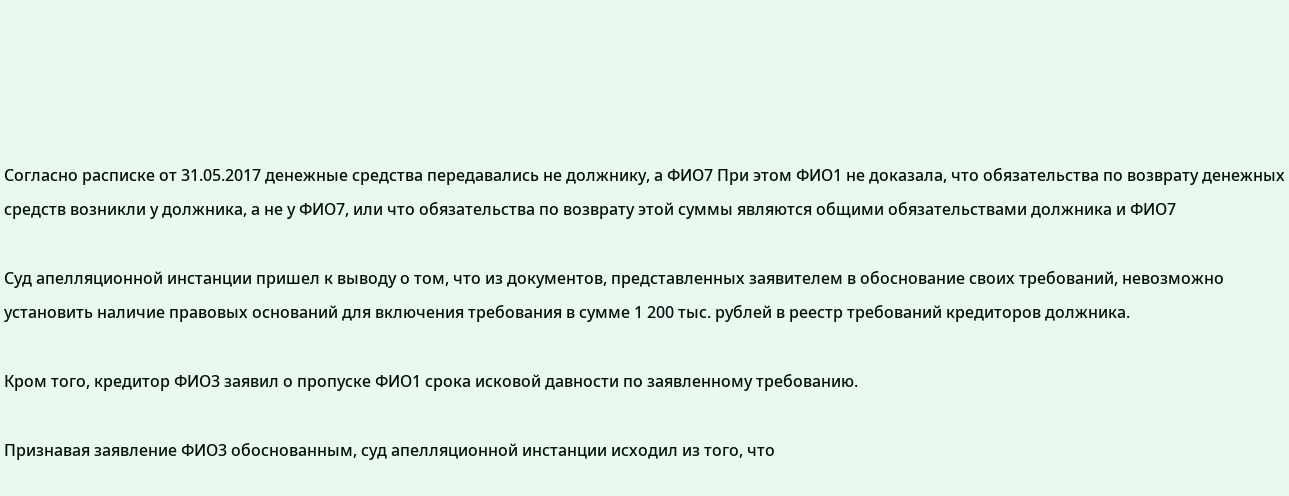Согласно расписке от 31.05.2017 денежные средства передавались не должнику, а ФИО7 При этом ФИО1 не доказала, что обязательства по возврату денежных средств возникли у должника, а не у ФИО7, или что обязательства по возврату этой суммы являются общими обязательствами должника и ФИО7

Суд апелляционной инстанции пришел к выводу о том, что из документов, представленных заявителем в обоснование своих требований, невозможно установить наличие правовых оснований для включения требования в сумме 1 200 тыс. рублей в реестр требований кредиторов должника.

Кром того, кредитор ФИО3 заявил о пропуске ФИО1 срока исковой давности по заявленному требованию.

Признавая заявление ФИО3 обоснованным, суд апелляционной инстанции исходил из того, что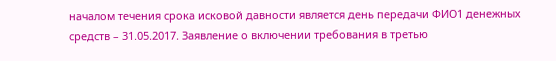началом течения срока исковой давности является день передачи ФИО1 денежных средств – 31.05.2017. Заявление о включении требования в третью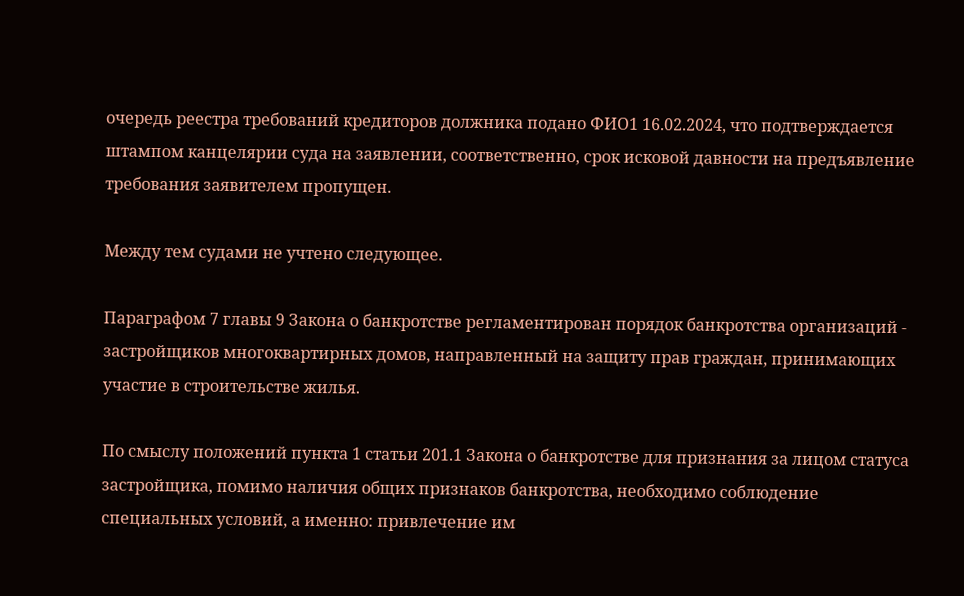очередь реестра требований кредиторов должника подано ФИО1 16.02.2024, что подтверждается штампом канцелярии суда на заявлении, соответственно, срок исковой давности на предъявление требования заявителем пропущен.

Между тем судами не учтено следующее.

Параграфом 7 главы 9 Закона о банкротстве регламентирован порядок банкротства организаций - застройщиков многоквартирных домов, направленный на защиту прав граждан, принимающих участие в строительстве жилья.

По смыслу положений пункта 1 статьи 201.1 Закона о банкротстве для признания за лицом статуса застройщика, помимо наличия общих признаков банкротства, необходимо соблюдение специальных условий, а именно: привлечение им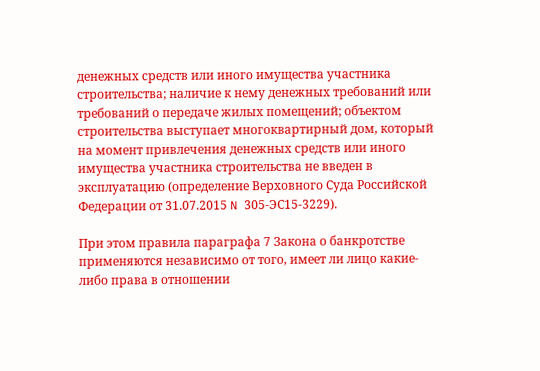денежных средств или иного имущества участника строительства; наличие к нему денежных требований или требований о передаче жилых помещений; объектом строительства выступает многоквартирный дом, который на момент привлечения денежных средств или иного имущества участника строительства не введен в эксплуатацию (определение Верховного Суда Российской Федерации от 31.07.2015 N 305-ЭС15-3229).

При этом правила параграфа 7 Закона о банкротстве применяются независимо от того, имеет ли лицо какие-либо права в отношении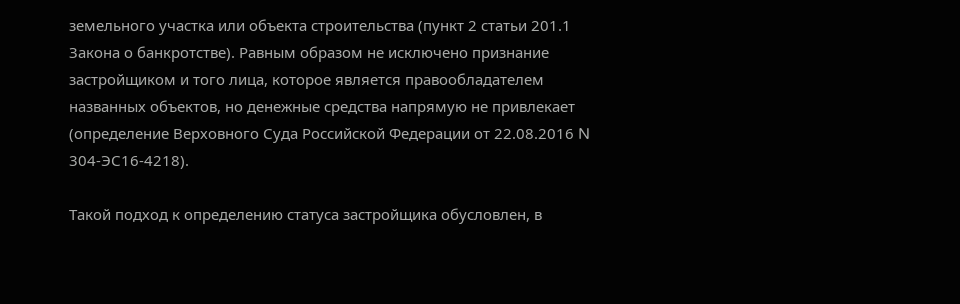земельного участка или объекта строительства (пункт 2 статьи 201.1 Закона о банкротстве). Равным образом не исключено признание застройщиком и того лица, которое является правообладателем названных объектов, но денежные средства напрямую не привлекает (определение Верховного Суда Российской Федерации от 22.08.2016 N 304-ЭС16-4218).

Такой подход к определению статуса застройщика обусловлен, в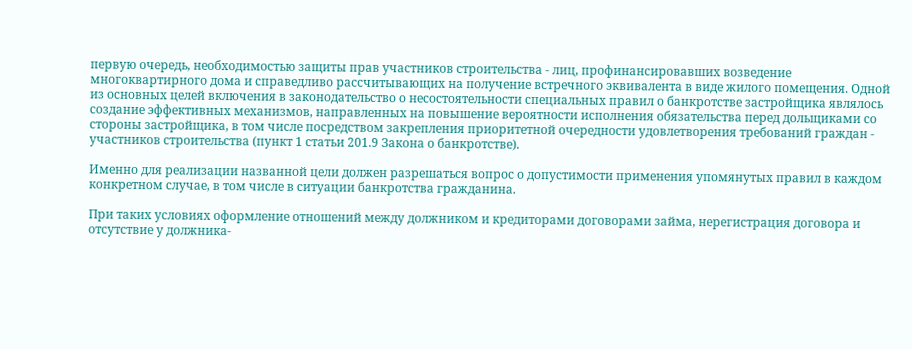первую очередь, необходимостью защиты прав участников строительства - лиц, профинансировавших возведение многоквартирного дома и справедливо рассчитывающих на получение встречного эквивалента в виде жилого помещения. Одной из основных целей включения в законодательство о несостоятельности специальных правил о банкротстве застройщика являлось создание эффективных механизмов, направленных на повышение вероятности исполнения обязательства перед дольщиками со стороны застройщика, в том числе посредством закрепления приоритетной очередности удовлетворения требований граждан - участников строительства (пункт 1 статьи 201.9 Закона о банкротстве).

Именно для реализации названной цели должен разрешаться вопрос о допустимости применения упомянутых правил в каждом конкретном случае, в том числе в ситуации банкротства гражданина.

При таких условиях оформление отношений между должником и кредиторами договорами займа, нерегистрация договора и отсутствие у должника-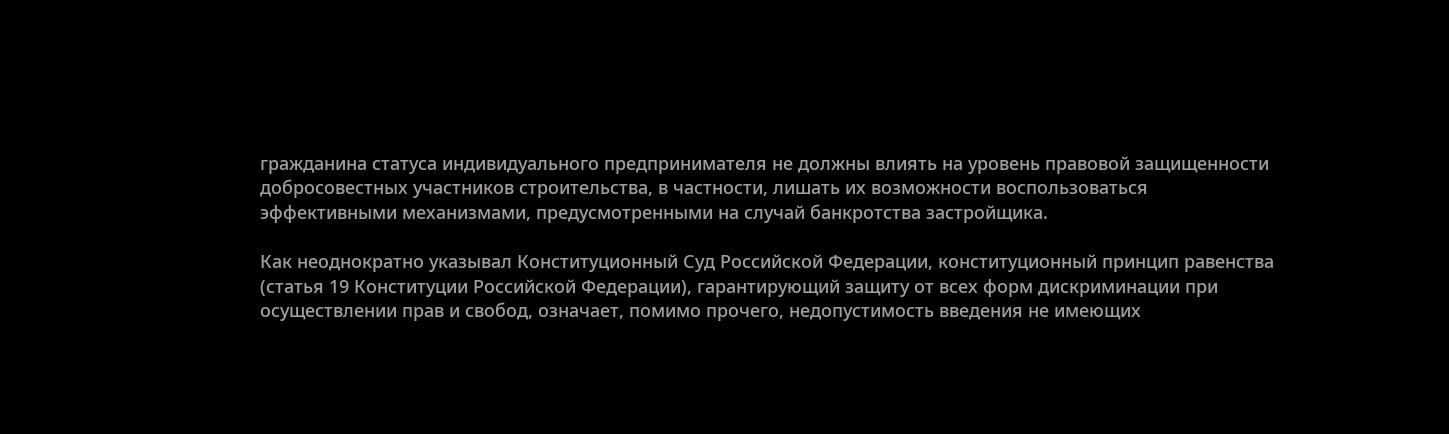гражданина статуса индивидуального предпринимателя не должны влиять на уровень правовой защищенности добросовестных участников строительства, в частности, лишать их возможности воспользоваться эффективными механизмами, предусмотренными на случай банкротства застройщика.

Как неоднократно указывал Конституционный Суд Российской Федерации, конституционный принцип равенства (статья 19 Конституции Российской Федерации), гарантирующий защиту от всех форм дискриминации при осуществлении прав и свобод, означает, помимо прочего, недопустимость введения не имеющих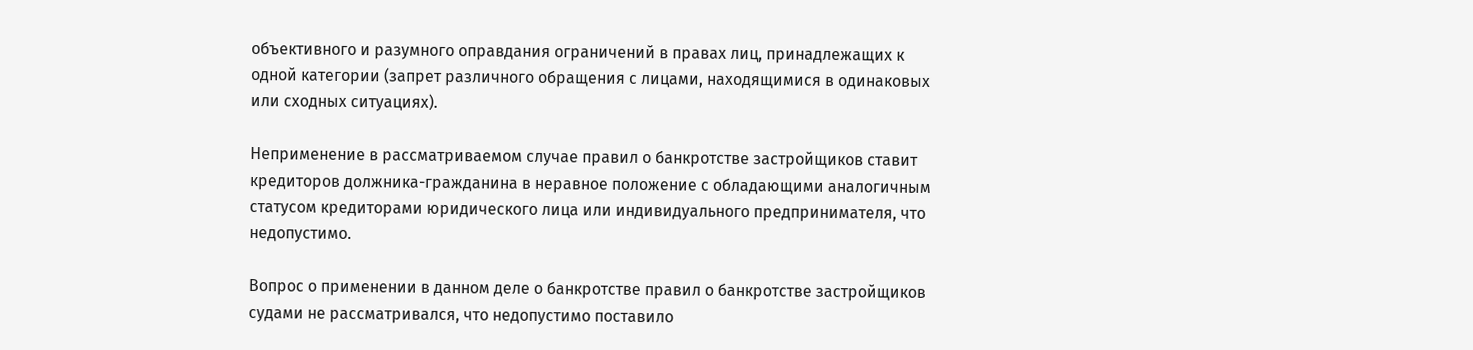объективного и разумного оправдания ограничений в правах лиц, принадлежащих к одной категории (запрет различного обращения с лицами, находящимися в одинаковых или сходных ситуациях).

Неприменение в рассматриваемом случае правил о банкротстве застройщиков ставит кредиторов должника-гражданина в неравное положение с обладающими аналогичным статусом кредиторами юридического лица или индивидуального предпринимателя, что недопустимо.

Вопрос о применении в данном деле о банкротстве правил о банкротстве застройщиков судами не рассматривался, что недопустимо поставило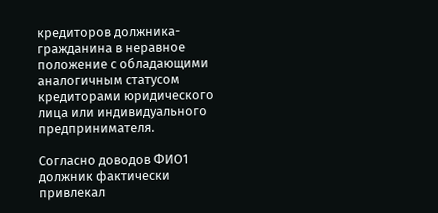кредиторов должника-гражданина в неравное положение с обладающими аналогичным статусом кредиторами юридического лица или индивидуального предпринимателя.

Согласно доводов ФИО1 должник фактически привлекал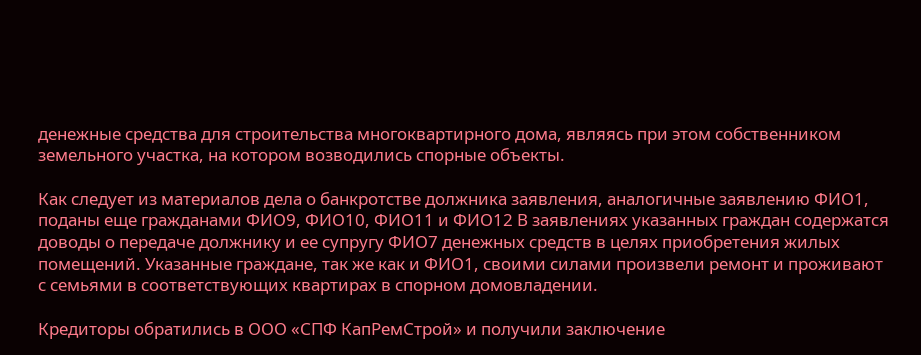денежные средства для строительства многоквартирного дома, являясь при этом собственником земельного участка, на котором возводились спорные объекты.

Как следует из материалов дела о банкротстве должника заявления, аналогичные заявлению ФИО1, поданы еще гражданами ФИО9, ФИО10, ФИО11 и ФИО12 В заявлениях указанных граждан содержатся доводы о передаче должнику и ее супругу ФИО7 денежных средств в целях приобретения жилых помещений. Указанные граждане, так же как и ФИО1, своими силами произвели ремонт и проживают с семьями в соответствующих квартирах в спорном домовладении.

Кредиторы обратились в ООО «СПФ КапРемСтрой» и получили заключение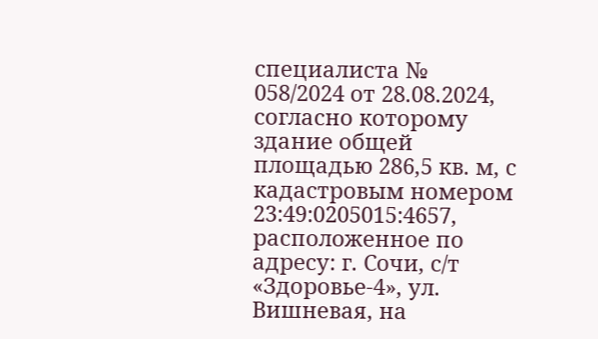специалиста № 058/2024 от 28.08.2024, согласно которому здание общей площадью 286,5 кв. м, с кадастровым номером 23:49:0205015:4657, расположенное по адресу: г. Сочи, с/т «Здоровье-4», ул. Вишневая, на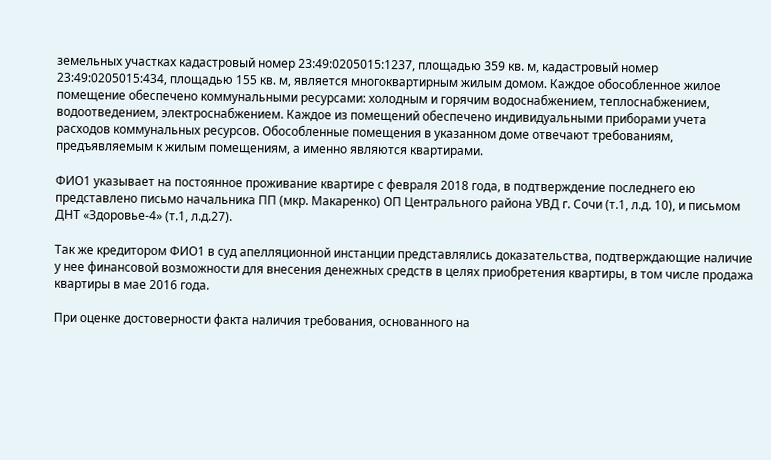земельных участках кадастровый номер 23:49:0205015:1237, площадью 359 кв. м, кадастровый номер 23:49:0205015:434, площадью 155 кв. м, является многоквартирным жилым домом. Каждое обособленное жилое помещение обеспечено коммунальными ресурсами: холодным и горячим водоснабжением, теплоснабжением, водоотведением, электроснабжением. Каждое из помещений обеспечено индивидуальными приборами учета расходов коммунальных ресурсов. Обособленные помещения в указанном доме отвечают требованиям, предъявляемым к жилым помещениям, а именно являются квартирами.

ФИО1 указывает на постоянное проживание квартире с февраля 2018 года, в подтверждение последнего ею представлено письмо начальника ПП (мкр. Макаренко) ОП Центрального района УВД г. Сочи (т.1, л.д. 10), и письмом ДНТ «Здоровье-4» (т.1, л.д.27).

Так же кредитором ФИО1 в суд апелляционной инстанции представлялись доказательства, подтверждающие наличие у нее финансовой возможности для внесения денежных средств в целях приобретения квартиры, в том числе продажа квартиры в мае 2016 года.

При оценке достоверности факта наличия требования, основанного на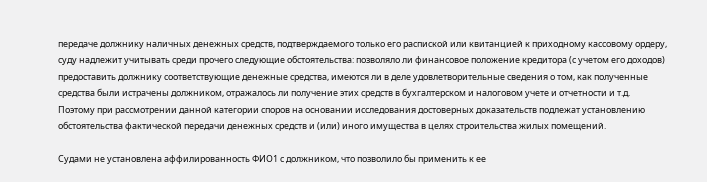передаче должнику наличных денежных средств, подтверждаемого только его распиской или квитанцией к приходному кассовому ордеру, суду надлежит учитывать среди прочего следующие обстоятельства: позволяло ли финансовое положение кредитора (с учетом его доходов) предоставить должнику соответствующие денежные средства, имеются ли в деле удовлетворительные сведения о том, как полученные средства были истрачены должником, отражалось ли получение этих средств в бухгалтерском и налоговом учете и отчетности и т.д. Поэтому при рассмотрении данной категории споров на основании исследования достоверных доказательств подлежат установлению обстоятельства фактической передачи денежных средств и (или) иного имущества в целях строительства жилых помещений.

Судами не установлена аффилированность ФИО1 с должником, что позволило бы применить к ее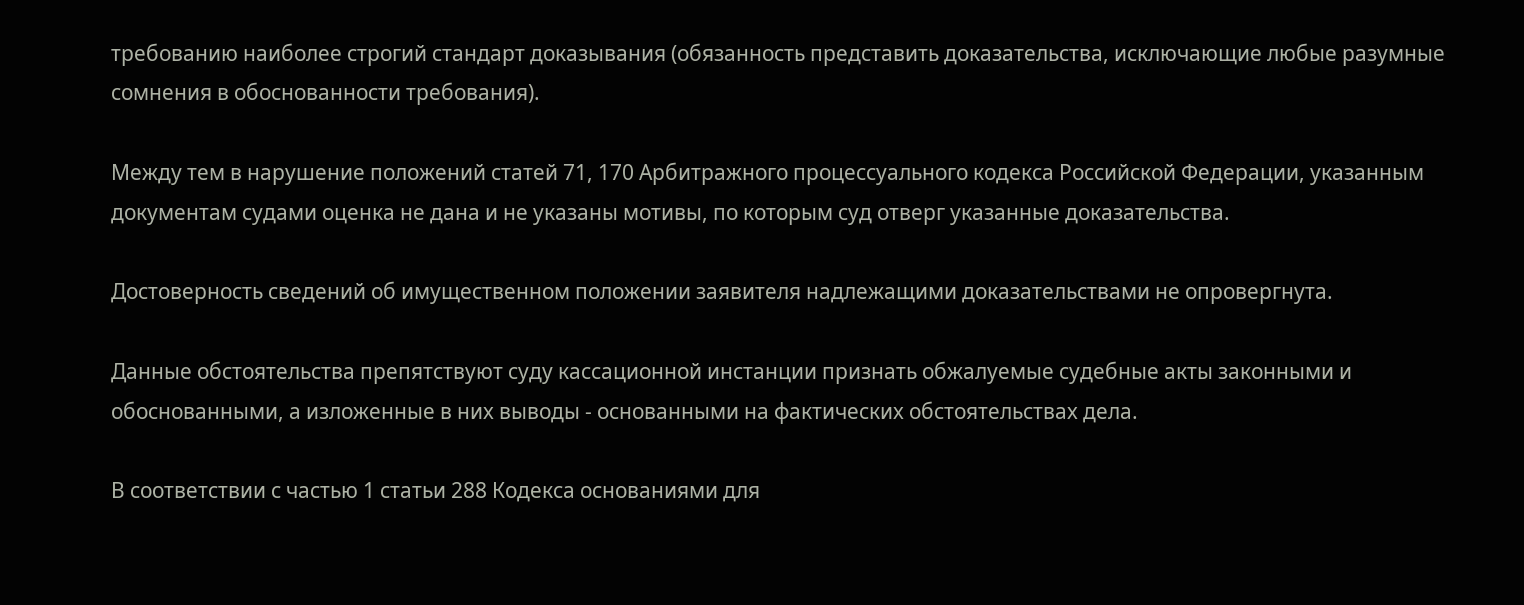требованию наиболее строгий стандарт доказывания (обязанность представить доказательства, исключающие любые разумные сомнения в обоснованности требования).

Между тем в нарушение положений статей 71, 170 Арбитражного процессуального кодекса Российской Федерации, указанным документам судами оценка не дана и не указаны мотивы, по которым суд отверг указанные доказательства.

Достоверность сведений об имущественном положении заявителя надлежащими доказательствами не опровергнута.

Данные обстоятельства препятствуют суду кассационной инстанции признать обжалуемые судебные акты законными и обоснованными, а изложенные в них выводы - основанными на фактических обстоятельствах дела.

В соответствии с частью 1 статьи 288 Кодекса основаниями для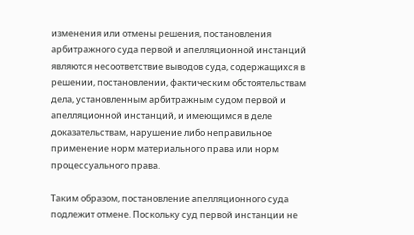изменения или отмены решения, постановления арбитражного суда первой и апелляционной инстанций являются несоответствие выводов суда, содержащихся в решении, постановлении, фактическим обстоятельствам дела, установленным арбитражным судом первой и апелляционной инстанций, и имеющимся в деле доказательствам, нарушение либо неправильное применение норм материального права или норм процессуального права.

Таким образом, постановление апелляционного суда подлежит отмене. Поскольку суд первой инстанции не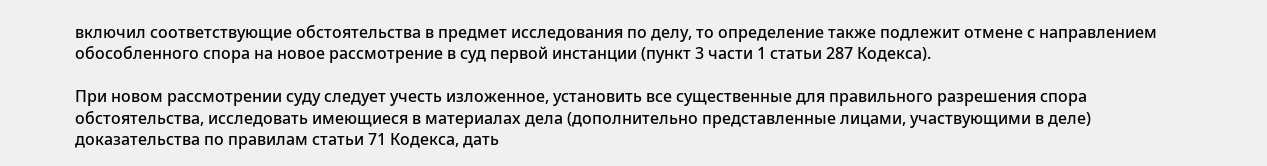включил соответствующие обстоятельства в предмет исследования по делу, то определение также подлежит отмене с направлением обособленного спора на новое рассмотрение в суд первой инстанции (пункт 3 части 1 статьи 287 Кодекса).

При новом рассмотрении суду следует учесть изложенное, установить все существенные для правильного разрешения спора обстоятельства, исследовать имеющиеся в материалах дела (дополнительно представленные лицами, участвующими в деле) доказательства по правилам статьи 71 Кодекса, дать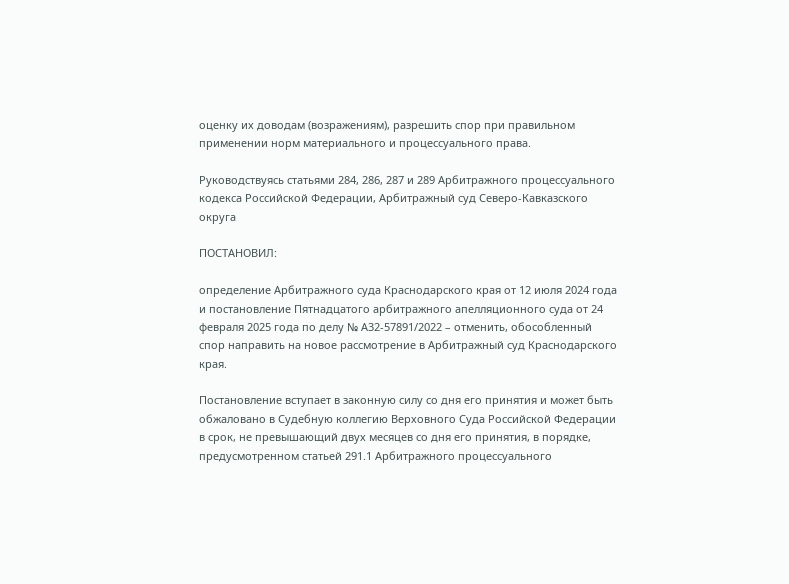оценку их доводам (возражениям), разрешить спор при правильном применении норм материального и процессуального права.

Руководствуясь статьями 284, 286, 287 и 289 Арбитражного процессуального кодекса Российской Федерации, Арбитражный суд Северо-Кавказского округа

ПОСТАНОВИЛ:

определение Арбитражного суда Краснодарского края от 12 июля 2024 года и постановление Пятнадцатого арбитражного апелляционного суда от 24 февраля 2025 года по делу № А32-57891/2022 – отменить, обособленный спор направить на новое рассмотрение в Арбитражный суд Краснодарского края.

Постановление вступает в законную силу со дня его принятия и может быть обжаловано в Судебную коллегию Верховного Суда Российской Федерации в срок, не превышающий двух месяцев со дня его принятия, в порядке, предусмотренном статьей 291.1 Арбитражного процессуального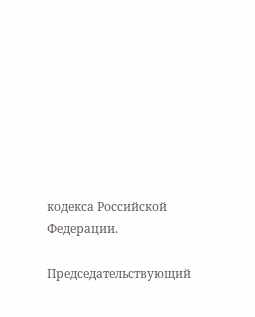кодекса Российской Федерации.

Председательствующий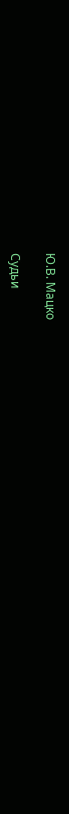Ю.В. Мацко

Судьи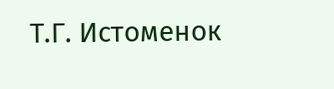Т.Г. Истоменок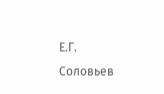Е.Г. Соловьев